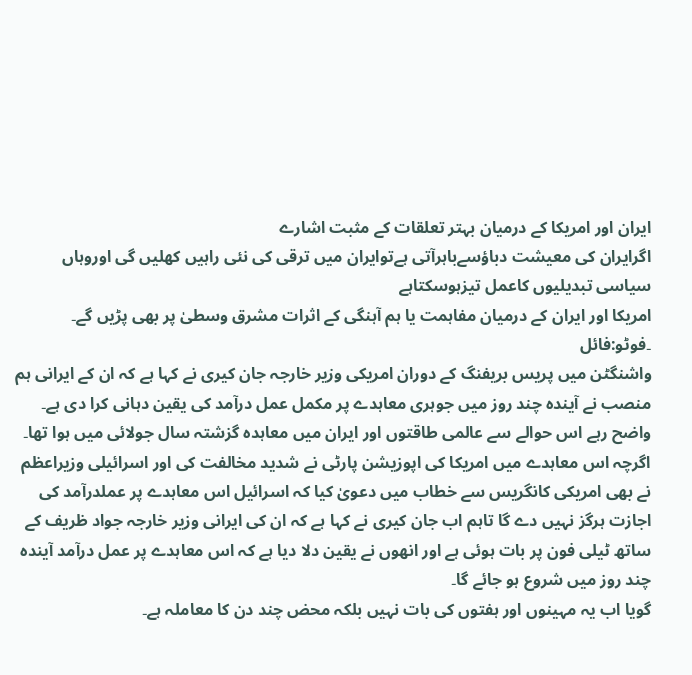ایران اور امریکا کے درمیان بہتر تعلقات کے مثبت اشارے
اگرایران کی معیشت دباؤسےباہرآتی ہےتوایران میں ترقی کی نئی راہیں کھلیں گی اوروہاں سیاسی تبدیلیوں کاعمل تیزہوسکتاہے
امریکا اور ایران کے درمیان مفاہمت یا ہم آہنگی کے اثرات مشرق وسطیٰ پر بھی پڑیں گے۔ ۔فوٹو:فائل
واشنگٹن میں پریس بریفنگ کے دوران امریکی وزیر خارجہ جان کیری نے کہا ہے کہ ان کے ایرانی ہم منصب نے آیندہ چند روز میں جوہری معاہدے پر مکمل عمل درآمد کی یقین دہانی کرا دی ہے۔
واضح رہے اس حوالے سے عالمی طاقتوں اور ایران میں معاہدہ گزشتہ سال جولائی میں ہوا تھا۔ اگرچہ اس معاہدے میں امریکا کی اپوزیشن پارٹی نے شدید مخالفت کی اور اسرائیلی وزیراعظم نے بھی امریکی کانگریس سے خطاب میں دعویٰ کیا کہ اسرائیل اس معاہدے پر عملدرآمد کی اجازت ہرگز نہیں دے گا تاہم اب جان کیری نے کہا ہے کہ ان کی ایرانی وزیر خارجہ جواد ظریف کے ساتھ ٹیلی فون پر بات ہوئی ہے اور انھوں نے یقین دلا دیا ہے کہ اس معاہدے پر عمل درآمد آیندہ چند روز میں شروع ہو جائے گا۔
گویا اب یہ مہینوں اور ہفتوں کی بات نہیں بلکہ محض چند دن کا معاملہ ہے۔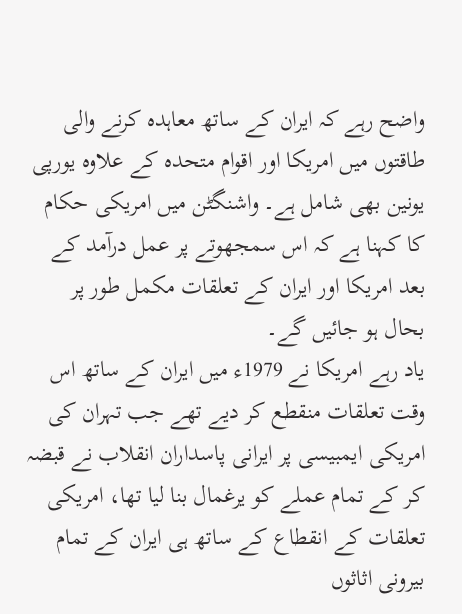واضح رہے کہ ایران کے ساتھ معاہدہ کرنے والی طاقتوں میں امریکا اور اقوام متحدہ کے علاوہ یورپی یونین بھی شامل ہے۔ واشنگٹن میں امریکی حکام کا کہنا ہے کہ اس سمجھوتے پر عمل درآمد کے بعد امریکا اور ایران کے تعلقات مکمل طور پر بحال ہو جائیں گے۔
یاد رہے امریکا نے 1979ء میں ایران کے ساتھ اس وقت تعلقات منقطع کر دیے تھے جب تہران کی امریکی ایمبیسی پر ایرانی پاسداران انقلاب نے قبضہ کر کے تمام عملے کو یرغمال بنا لیا تھا، امریکی تعلقات کے انقطاع کے ساتھ ہی ایران کے تمام بیرونی اثاثوں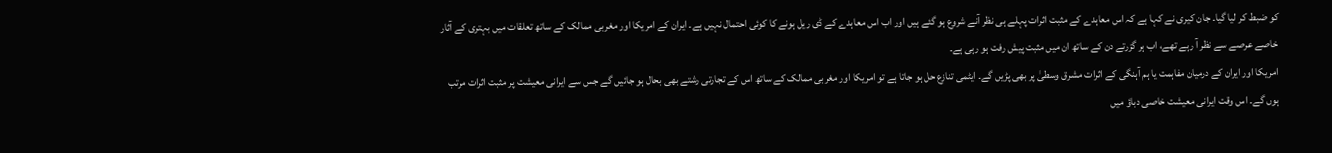کو ضبط کر لیا گیا۔ جان کیری نے کہا ہے کہ اس معاہدے کے مثبت اثرات پہلے ہی نظر آنے شروع ہو گئے ہیں اور اب اس معاہدے کے ڈی ریل ہونے کا کوئی احتمال نہیں ہے۔ ایران کے امریکا اور مغربی ممالک کے ساتھ تعلقات میں بہتری کے آثار خاصے عرصے سے نظر آ رہے تھے، اب ہر گزرتے دن کے ساتھ ان میں مثبت پیش رفت ہو رہی ہے۔
امریکا اور ایران کے درمیان مفاہمت یا ہم آہنگی کے اثرات مشرق وسطیٰ پر بھی پڑیں گے۔ ایٹمی تنازع حل ہو جاتا ہے تو امریکا اور مغربی ممالک کے ساتھ اس کے تجارتی رشتے بھی بحال ہو جائیں گے جس سے ایرانی معیشت پر مثبت اثرات مرتب ہوں گے۔ اس وقت ایرانی معیشت خاصی دباؤ میں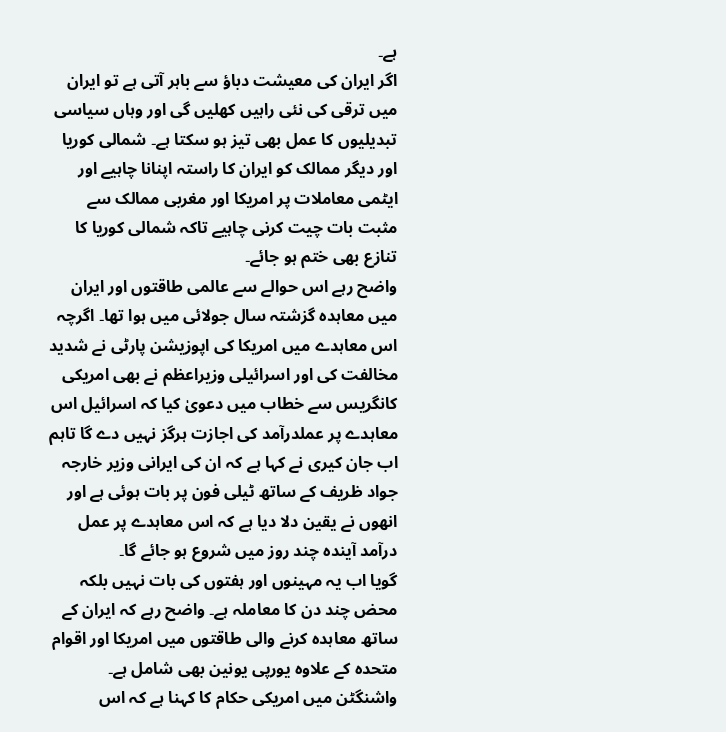ہے۔
اگر ایران کی معیشت دباؤ سے باہر آتی ہے تو ایران میں ترقی کی نئی راہیں کھلیں گی اور وہاں سیاسی تبدیلیوں کا عمل بھی تیز ہو سکتا ہے۔ شمالی کوریا اور دیگر ممالک کو ایران کا راستہ اپنانا چاہیے اور ایٹمی معاملات پر امریکا اور مغربی ممالک سے مثبت بات چیت کرنی چاہیے تاکہ شمالی کوریا کا تنازع بھی ختم ہو جائے۔
واضح رہے اس حوالے سے عالمی طاقتوں اور ایران میں معاہدہ گزشتہ سال جولائی میں ہوا تھا۔ اگرچہ اس معاہدے میں امریکا کی اپوزیشن پارٹی نے شدید مخالفت کی اور اسرائیلی وزیراعظم نے بھی امریکی کانگریس سے خطاب میں دعویٰ کیا کہ اسرائیل اس معاہدے پر عملدرآمد کی اجازت ہرگز نہیں دے گا تاہم اب جان کیری نے کہا ہے کہ ان کی ایرانی وزیر خارجہ جواد ظریف کے ساتھ ٹیلی فون پر بات ہوئی ہے اور انھوں نے یقین دلا دیا ہے کہ اس معاہدے پر عمل درآمد آیندہ چند روز میں شروع ہو جائے گا۔
گویا اب یہ مہینوں اور ہفتوں کی بات نہیں بلکہ محض چند دن کا معاملہ ہے۔ واضح رہے کہ ایران کے ساتھ معاہدہ کرنے والی طاقتوں میں امریکا اور اقوام متحدہ کے علاوہ یورپی یونین بھی شامل ہے۔ واشنگٹن میں امریکی حکام کا کہنا ہے کہ اس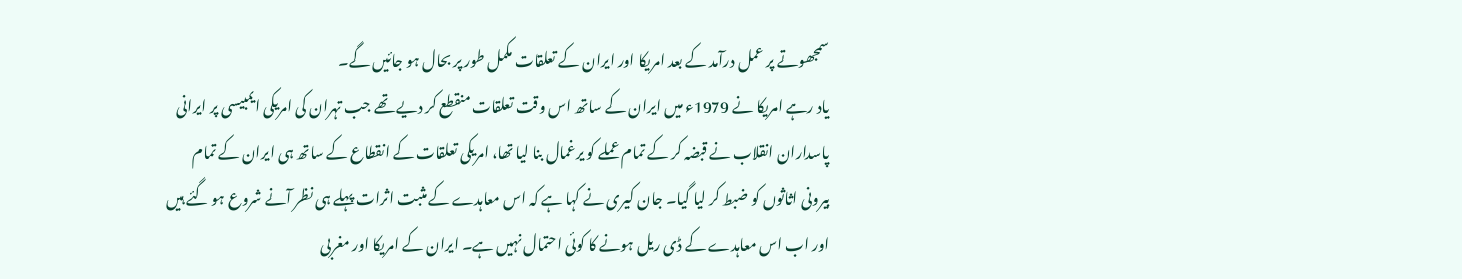سمجھوتے پر عمل درآمد کے بعد امریکا اور ایران کے تعلقات مکمل طور پر بحال ہو جائیں گے۔
یاد رہے امریکا نے 1979ء میں ایران کے ساتھ اس وقت تعلقات منقطع کر دیے تھے جب تہران کی امریکی ایمبیسی پر ایرانی پاسداران انقلاب نے قبضہ کر کے تمام عملے کو یرغمال بنا لیا تھا، امریکی تعلقات کے انقطاع کے ساتھ ہی ایران کے تمام بیرونی اثاثوں کو ضبط کر لیا گیا۔ جان کیری نے کہا ہے کہ اس معاہدے کے مثبت اثرات پہلے ہی نظر آنے شروع ہو گئے ہیں اور اب اس معاہدے کے ڈی ریل ہونے کا کوئی احتمال نہیں ہے۔ ایران کے امریکا اور مغربی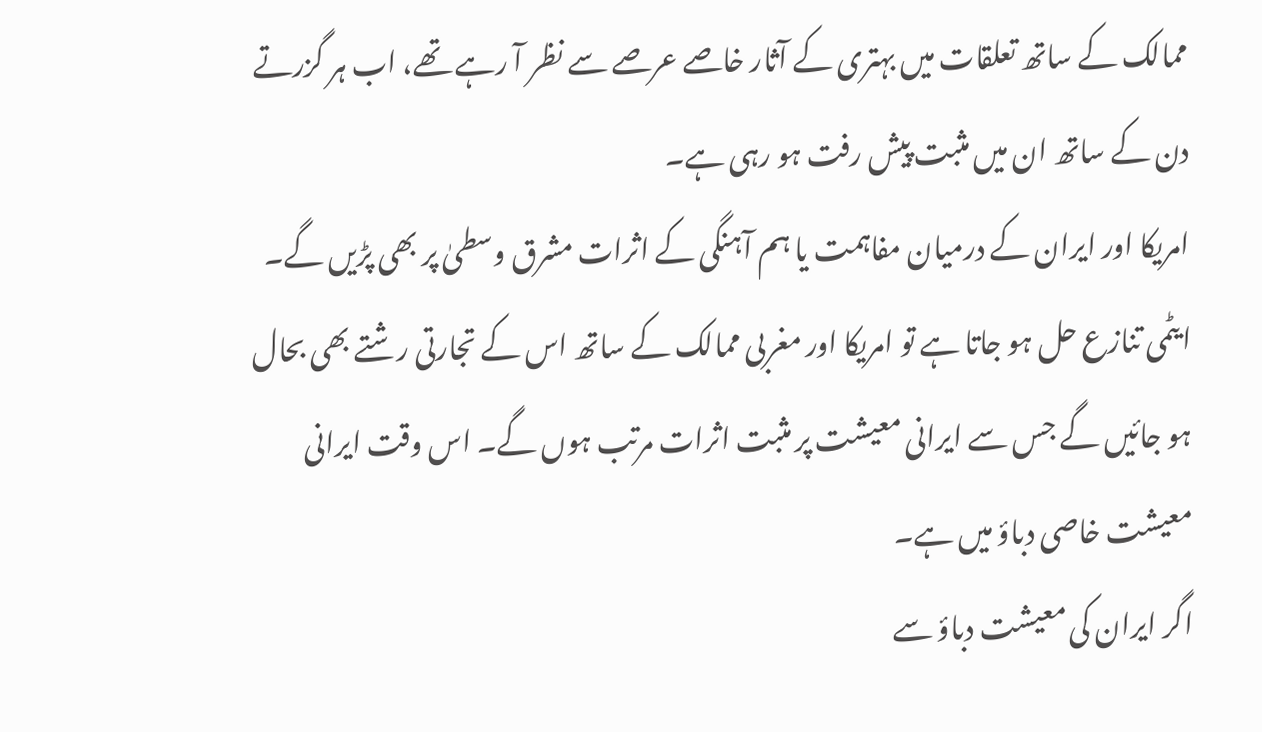ممالک کے ساتھ تعلقات میں بہتری کے آثار خاصے عرصے سے نظر آ رہے تھے، اب ہر گزرتے دن کے ساتھ ان میں مثبت پیش رفت ہو رہی ہے۔
امریکا اور ایران کے درمیان مفاہمت یا ہم آہنگی کے اثرات مشرق وسطیٰ پر بھی پڑیں گے۔ ایٹمی تنازع حل ہو جاتا ہے تو امریکا اور مغربی ممالک کے ساتھ اس کے تجارتی رشتے بھی بحال ہو جائیں گے جس سے ایرانی معیشت پر مثبت اثرات مرتب ہوں گے۔ اس وقت ایرانی معیشت خاصی دباؤ میں ہے۔
اگر ایران کی معیشت دباؤ سے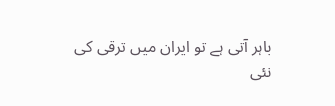باہر آتی ہے تو ایران میں ترقی کی نئی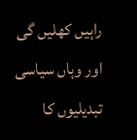راہیں کھلیں گی اور وہاں سیاسی تبدیلیوں کا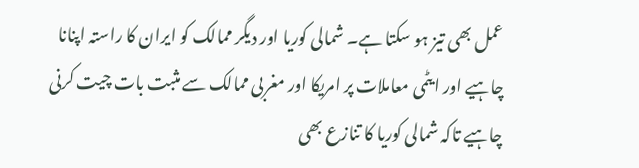عمل بھی تیز ہو سکتا ہے۔ شمالی کوریا اور دیگر ممالک کو ایران کا راستہ اپنانا چاہیے اور ایٹمی معاملات پر امریکا اور مغربی ممالک سے مثبت بات چیت کرنی چاہیے تاکہ شمالی کوریا کا تنازع بھی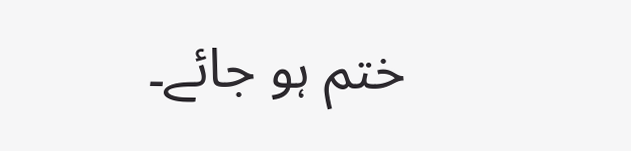ختم ہو جائے۔